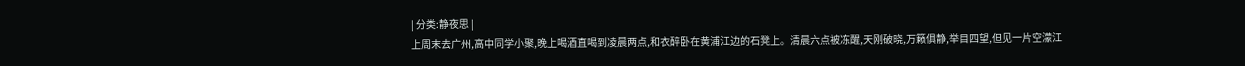| 分类:静夜思 |
上周末去广州,高中同学小聚,晚上喝酒直喝到凌晨两点,和衣醉卧在黄浦江边的石凳上。清晨六点被冻醒,天刚破晓,万籁俱静,举目四望,但见一片空濛江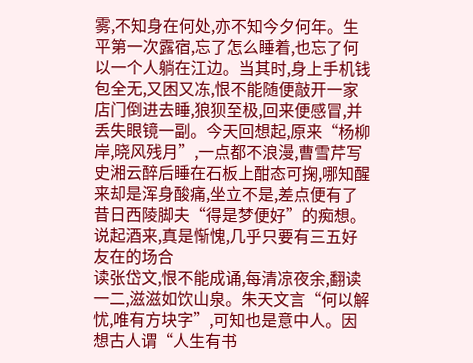雾,不知身在何处,亦不知今夕何年。生平第一次露宿,忘了怎么睡着,也忘了何以一个人躺在江边。当其时,身上手机钱包全无,又困又冻,恨不能随便敲开一家店门倒进去睡,狼狈至极,回来便感冒,并丢失眼镜一副。今天回想起,原来“杨柳岸,晓风残月”,一点都不浪漫,曹雪芹写史湘云醉后睡在石板上酣态可掬,哪知醒来却是浑身酸痛,坐立不是,差点便有了昔日西陵脚夫“得是梦便好”的痴想。
说起酒来,真是惭愧,几乎只要有三五好友在的场合
读张岱文,恨不能成诵,每清凉夜余,翻读一二,滋滋如饮山泉。朱天文言“何以解忧,唯有方块字”,可知也是意中人。因想古人谓“人生有书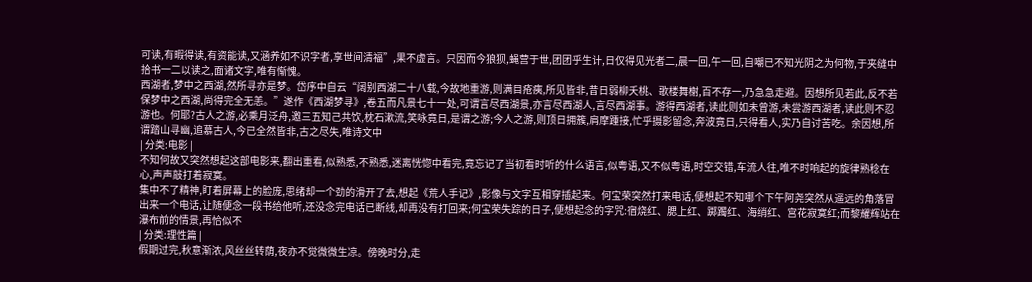可读,有暇得读,有资能读,又涵养如不识字者,享世间清福”,果不虚言。只因而今狼狈,蝇营于世,团团乎生计,日仅得见光者二,晨一回,午一回,自嘲已不知光阴之为何物,于夹缝中拾书一二以读之,面诸文字,唯有惭愧。
西湖者,梦中之西湖,然所寻亦是梦。岱序中自云“阔别西湖二十八载,今故地重游,则满目疮痍,所见皆非,昔日弱柳夭桃、歌楼舞榭,百不存一,乃急急走避。因想所见若此,反不若保梦中之西湖,尚得完全无恙。”遂作《西湖梦寻》,卷五而凡景七十一处,可谓言尽西湖景,亦言尽西湖人,言尽西湖事。游得西湖者,读此则如未曾游,未尝游西湖者,读此则不忍游也。何耶?古人之游,必乘月泛舟,邀三五知己共饮,枕石漱流,笑咏竟日,是谓之游;今人之游,则顶日拥簇,肩摩踵接,忙乎摄影留念,奔波竟日,只得看人,实乃自讨苦吃。余因想,所谓踏山寻幽,追慕古人,今已全然皆非,古之尽失,唯诗文中
| 分类:电影 |
不知何故又突然想起这部电影来,翻出重看,似熟悉,不熟悉,迷离恍惚中看完,竟忘记了当初看时听的什么语言,似粤语,又不似粤语,时空交错,车流人往,唯不时响起的旋律熟稔在心,声声敲打着寂寞。
集中不了精神,盯着屏幕上的脸庞,思绪却一个劲的滑开了去,想起《荒人手记》,影像与文字互相穿插起来。何宝荣突然打来电话,便想起不知哪个下午阿尧突然从遥远的角落冒出来一个电话,让随便念一段书给他听,还没念完电话已断线,却再没有打回来;何宝荣失踪的日子,便想起念的字咒:宿烧红、腮上红、踯躅红、海绡红、宫花寂寞红;而黎耀辉站在瀑布前的情景,再恰似不
| 分类:理性篇 |
假期过完,秋意渐浓,风丝丝转荫,夜亦不觉微微生凉。傍晚时分,走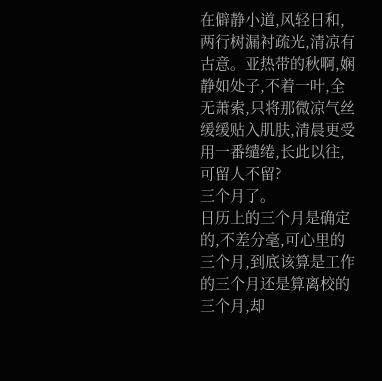在僻静小道,风轻日和,两行树漏衬疏光,清凉有古意。亚热带的秋啊,娴静如处子,不着一叶,全无萧索,只将那微凉气丝缓缓贴入肌肤,清晨更受用一番缱绻,长此以往,可留人不留?
三个月了。
日历上的三个月是确定的,不差分毫,可心里的三个月,到底该算是工作的三个月还是算离校的三个月,却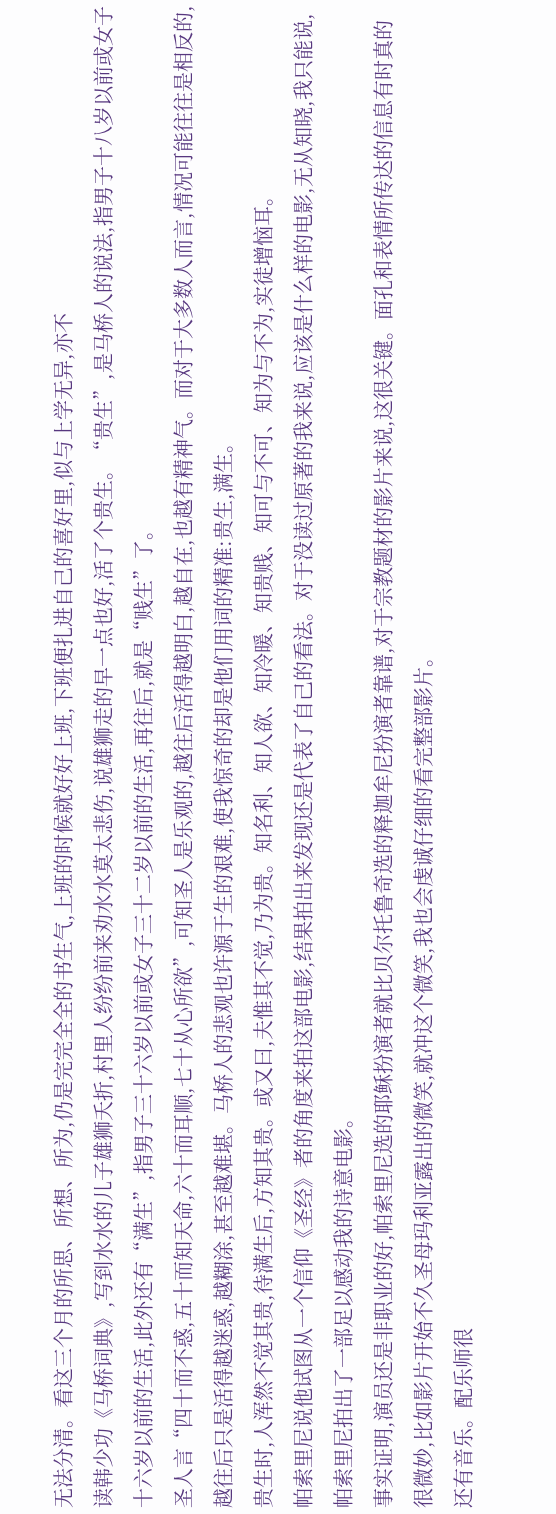无法分清。看这三个月的所思、所想、所为,仍是完完全全的书生气,上班的时候就好好上班,下班便扎进自己的喜好里,似与上学无异,亦不
读韩少功《马桥词典》,写到水水的儿子雄狮夭折,村里人纷纷前来劝水水莫太悲伤,说雄狮走的早一点也好,活了个贵生。“贵生”,是马桥人的说法,指男子十八岁以前或女子十六岁以前的生活,此外还有“满生”,指男子三十六岁以前或女子三十二岁以前的生活,再往后,就是“贱生”了。
圣人言“四十而不惑,五十而知天命,六十而耳顺,七十从心所欲”,可知圣人是乐观的,越往后活得越明白,越自在,也越有精神气。而对于大多数人而言,情况可能往往是相反的,越往后只是活得越迷惑,越糊涂,甚至越难堪。马桥人的悲观也许源于生的艰难,使我惊奇的却是他们用词的精准:贵生,满生。
贵生时,人浑然不觉其贵,待满生后,方知其贵。或又曰,夫惟其不觉,乃为贵。知名利、知人欲、知冷暖、知贵贱、知可与不可、知为与不为,实徒增恼耳。
帕索里尼说他试图从一个信仰《圣经》者的角度来拍这部电影,结果拍出来发现还是代表了自己的看法。对于没读过原著的我来说,应该是什么样的电影,无从知晓,我只能说,帕索里尼拍出了一部足以感动我的诗意电影。
事实证明,演员还是非职业的好,帕索里尼选的耶稣扮演者就比贝尔托鲁奇选的释迦牟尼扮演者靠谱,对于宗教题材的影片来说,这很关键。面孔和表情所传达的信息有时真的很微妙,比如影片开始不久圣母玛利亚露出的微笑,就冲这个微笑,我也会虔诚仔细的看完整部影片。
还有音乐。配乐师很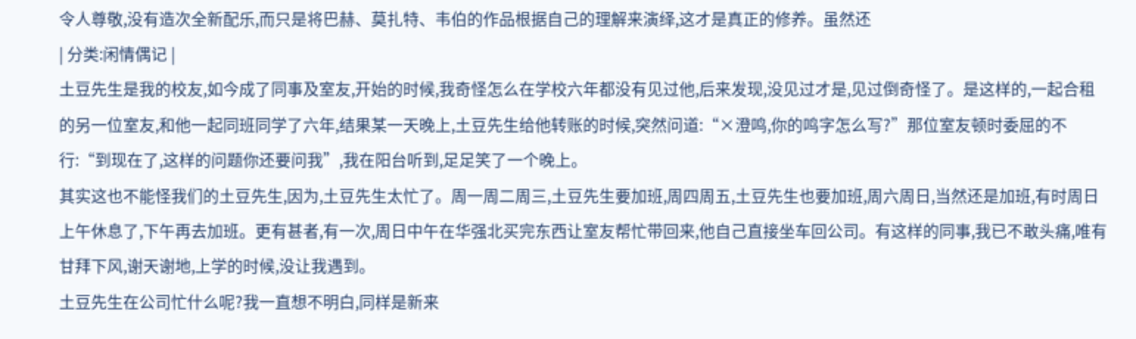令人尊敬,没有造次全新配乐,而只是将巴赫、莫扎特、韦伯的作品根据自己的理解来演绎,这才是真正的修养。虽然还
| 分类:闲情偶记 |
土豆先生是我的校友,如今成了同事及室友,开始的时候,我奇怪怎么在学校六年都没有见过他,后来发现,没见过才是,见过倒奇怪了。是这样的,一起合租的另一位室友,和他一起同班同学了六年,结果某一天晚上,土豆先生给他转账的时候,突然问道:“×澄鸣,你的鸣字怎么写?”那位室友顿时委屈的不行:“到现在了,这样的问题你还要问我”,我在阳台听到,足足笑了一个晚上。
其实这也不能怪我们的土豆先生,因为,土豆先生太忙了。周一周二周三,土豆先生要加班,周四周五,土豆先生也要加班,周六周日,当然还是加班,有时周日上午休息了,下午再去加班。更有甚者,有一次,周日中午在华强北买完东西让室友帮忙带回来,他自己直接坐车回公司。有这样的同事,我已不敢头痛,唯有甘拜下风,谢天谢地,上学的时候,没让我遇到。
土豆先生在公司忙什么呢?我一直想不明白,同样是新来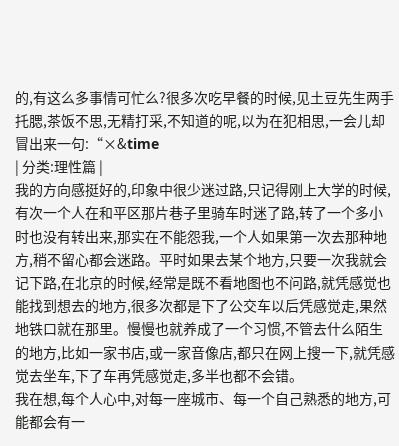的,有这么多事情可忙么?很多次吃早餐的时候,见土豆先生两手托腮,茶饭不思,无精打采,不知道的呢,以为在犯相思,一会儿却冒出来一句:“×&time
| 分类:理性篇 |
我的方向感挺好的,印象中很少迷过路,只记得刚上大学的时候,有次一个人在和平区那片巷子里骑车时迷了路,转了一个多小时也没有转出来,那实在不能怨我,一个人如果第一次去那种地方,稍不留心都会迷路。平时如果去某个地方,只要一次我就会记下路,在北京的时候,经常是既不看地图也不问路,就凭感觉也能找到想去的地方,很多次都是下了公交车以后凭感觉走,果然地铁口就在那里。慢慢也就养成了一个习惯,不管去什么陌生的地方,比如一家书店,或一家音像店,都只在网上搜一下,就凭感觉去坐车,下了车再凭感觉走,多半也都不会错。
我在想,每个人心中,对每一座城市、每一个自己熟悉的地方,可能都会有一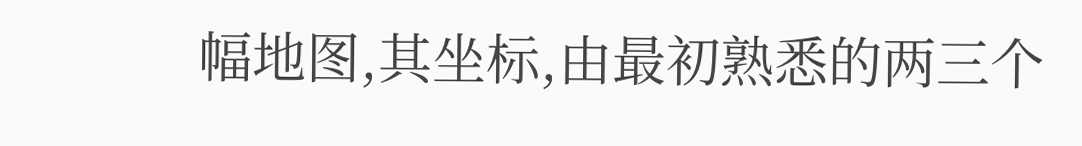幅地图,其坐标,由最初熟悉的两三个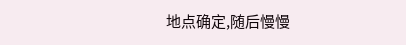地点确定,随后慢慢